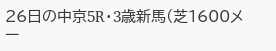26日の中京5R・3歳新馬(芝1600メー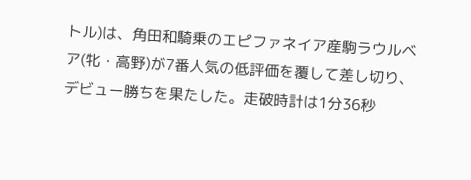トル)は、角田和騎乗のエピファネイア産駒ラウルベア(牝・高野)が7番人気の低評価を覆して差し切り、デビュー勝ちを果たした。走破時計は1分36秒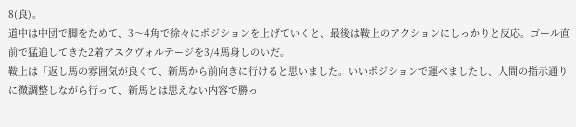8(良)。
道中は中団で脚をためて、3〜4角で徐々にポジションを上げていくと、最後は鞍上のアクションにしっかりと反応。ゴール直前で猛追してきた2着アスクヴォルテージを3/4馬身しのいだ。
鞍上は「返し馬の雰囲気が良くて、新馬から前向きに行けると思いました。いいポジションで運べましたし、人間の指示通りに微調整しながら行って、新馬とは思えない内容で勝っ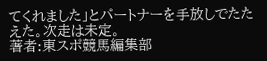てくれました」とパートナーを手放しでたたえた。次走は未定。
著者:東スポ競馬編集部